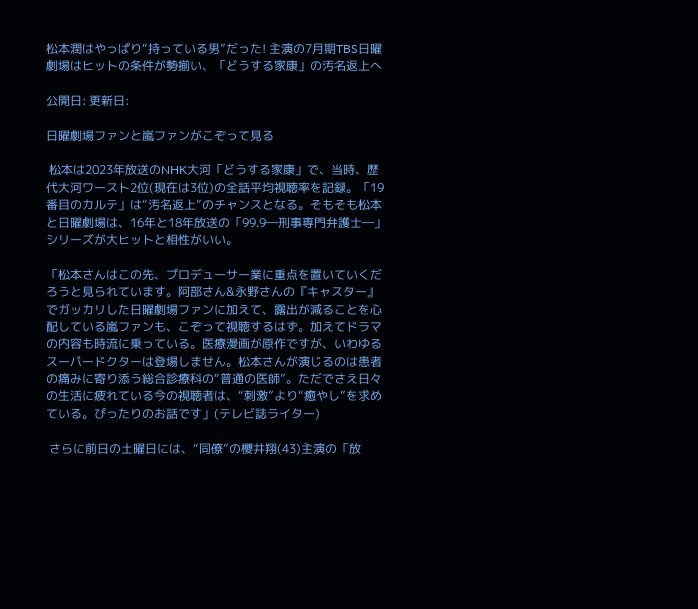松本潤はやっぱり“持っている男”だった! 主演の7月期TBS日曜劇場はヒットの条件が勢揃い、「どうする家康」の汚名返上へ

公開日: 更新日:

日曜劇場ファンと嵐ファンがこぞって見る

 松本は2023年放送のNHK大河「どうする家康」で、当時、歴代大河ワースト2位(現在は3位)の全話平均視聴率を記録。「19番目のカルテ」は“汚名返上”のチャンスとなる。そもそも松本と日曜劇場は、16年と18年放送の「99.9―刑事専門弁護士―」シリーズが大ヒットと相性がいい。

「松本さんはこの先、プロデューサー業に重点を置いていくだろうと見られています。阿部さん&永野さんの『キャスター』でガッカリした日曜劇場ファンに加えて、露出が減ることを心配している嵐ファンも、こぞって視聴するはず。加えてドラマの内容も時流に乗っている。医療漫画が原作ですが、いわゆるスーパードクターは登場しません。松本さんが演じるのは患者の痛みに寄り添う総合診療科の“普通の医師”。ただでさえ日々の生活に疲れている今の視聴者は、“刺激”より“癒やし”を求めている。ぴったりのお話です」(テレビ誌ライター)

 さらに前日の土曜日には、“同僚”の櫻井翔(43)主演の「放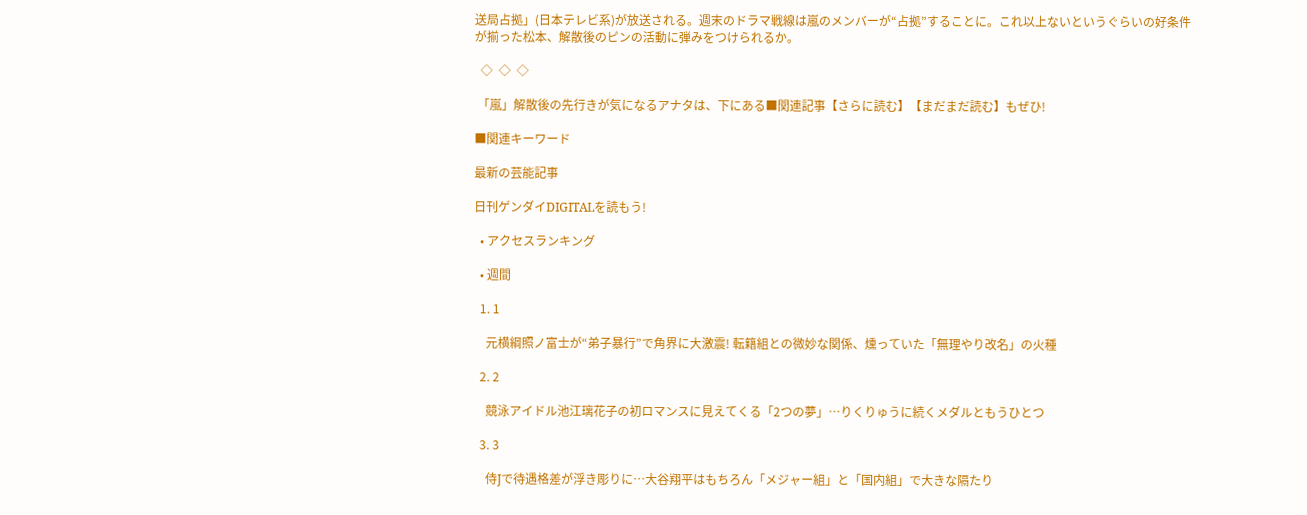送局占拠」(日本テレビ系)が放送される。週末のドラマ戦線は嵐のメンバーが“占拠”することに。これ以上ないというぐらいの好条件が揃った松本、解散後のピンの活動に弾みをつけられるか。

  ◇  ◇  ◇

 「嵐」解散後の先行きが気になるアナタは、下にある■関連記事【さらに読む】【まだまだ読む】もぜひ!

■関連キーワード

最新の芸能記事

日刊ゲンダイDIGITALを読もう!

  • アクセスランキング

  • 週間

  1. 1

    元横綱照ノ富士が“弟子暴行”で角界に大激震! 転籍組との微妙な関係、燻っていた「無理やり改名」の火種

  2. 2

    競泳アイドル池江璃花子の初ロマンスに見えてくる「2つの夢」…りくりゅうに続くメダルともうひとつ

  3. 3

    侍Jで待遇格差が浮き彫りに…大谷翔平はもちろん「メジャー組」と「国内組」で大きな隔たり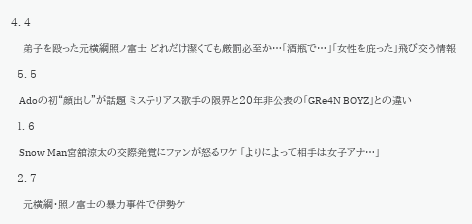4. 4

    弟子を殴った元横綱照ノ富士 どれだけ潔くても厳罰必至か…「酒瓶で…」「女性を庇った」飛び交う情報

  5. 5

    Adoの初“顔出し”が話題 ミステリアス歌手の限界と20年非公表の「GRe4N BOYZ」との違い

  1. 6

    Snow Man宮舘涼太の交際発覚にファンが怒るワケ 「よりによって相手は女子アナ…」

  2. 7

    元横綱・照ノ富士の暴力事件で伊勢ケ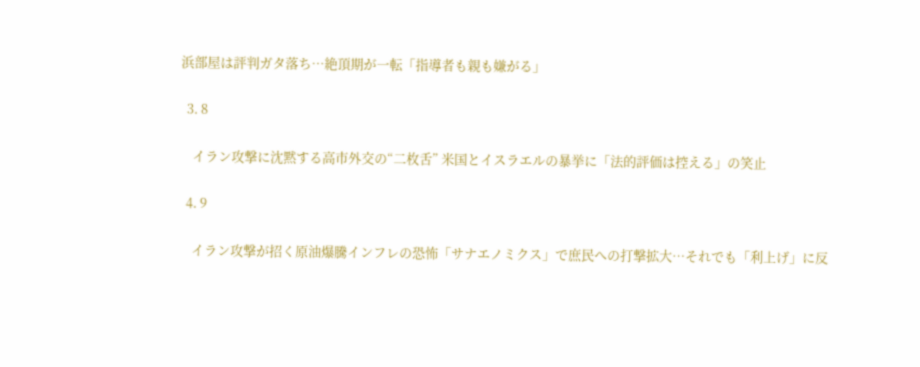浜部屋は評判ガタ落ち…絶頂期が一転「指導者も親も嫌がる」

  3. 8

    イラン攻撃に沈黙する高市外交の“二枚舌” 米国とイスラエルの暴挙に「法的評価は控える」の笑止

  4. 9

    イラン攻撃が招く原油爆騰インフレの恐怖「サナエノミクス」で庶民への打撃拡大…それでも「利上げ」に反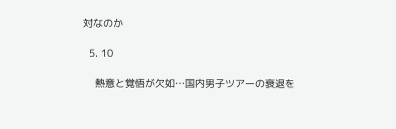対なのか

  5. 10

    熱意と覚悟が欠如…国内男子ツアーの衰退を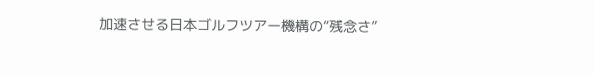加速させる日本ゴルフツアー機構の“残念さ”